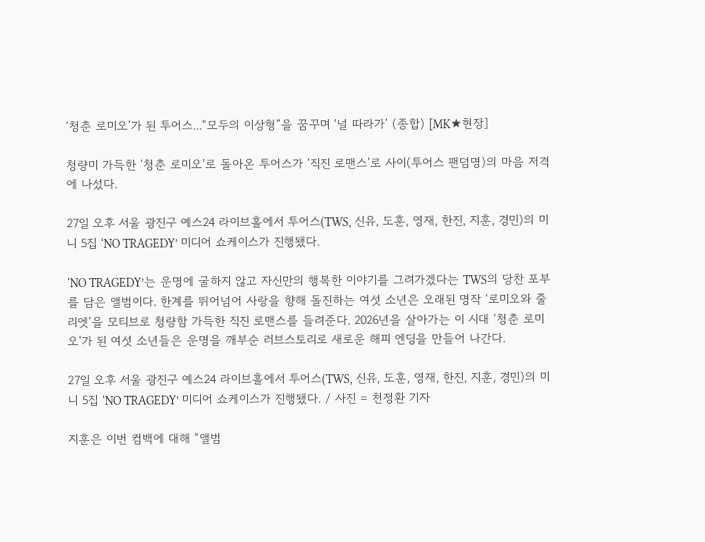‘청춘 로미오’가 된 투어스...“모두의 이상형”을 꿈꾸며 ‘널 따라가’ (종합) [MK★현장]

청량미 가득한 ‘청춘 로미오’로 돌아온 투어스가 ‘직진 로맨스’로 사이(투어스 팬덤명)의 마음 저격에 나섰다.

27일 오후 서울 광진구 예스24 라이브홀에서 투어스(TWS, 신유, 도훈, 영재, 한진, 지훈, 경민)의 미니 5집 ‘NO TRAGEDY’ 미디어 쇼케이스가 진행됐다.

‘NO TRAGEDY’는 운명에 굴하지 않고 자신만의 행복한 이야기를 그려가겠다는 TWS의 당찬 포부를 담은 앨범이다. 한계를 뛰어넘어 사랑을 향해 돌진하는 여섯 소년은 오래된 명작 ‘로미오와 줄리엣’을 모티브로 청량함 가득한 직진 로맨스를 들려준다. 2026년을 살아가는 이 시대 ‘청춘 로미오’가 된 여섯 소년들은 운명을 깨부순 러브스토리로 새로운 해피 엔딩을 만들어 나간다.

27일 오후 서울 광진구 예스24 라이브홀에서 투어스(TWS, 신유, 도훈, 영재, 한진, 지훈, 경민)의 미니 5집 ‘NO TRAGEDY’ 미디어 쇼케이스가 진행됐다. / 사진 = 천정환 기자

지훈은 이번 컴백에 대해 “앨범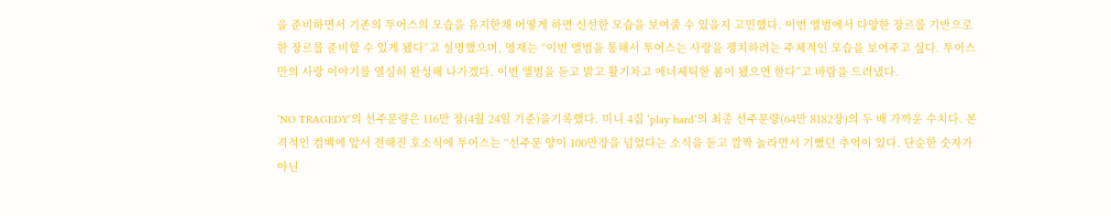을 준비하면서 기존의 투어스의 모습을 유지한채 어떻게 하면 신선한 모습을 보여줄 수 있을지 고민했다. 이번 앨범에서 다양한 장르를 기반으로 한 장르를 준비할 수 있게 됐다”고 설명했으며, 영재는 “이번 앨범을 통해서 투어스는 사랑을 쟁치하려는 주체적인 모습을 보여주고 싶다. 투어스만의 사랑 이야기를 열심히 완성해 나가겠다. 이번 앨범을 듣고 밝고 활기차고 에너제틱한 봄이 됐으면 한다”고 바람을 드러냈다.

‘NO TRAGEDY’의 선주문량은 116만 장(4월 24일 기준)을기록했다. 미니 4집 ‘play hard’의 최종 선주문량(64만 8182장)의 두 배 가까운 수치다. 본격적인 컴백에 앞서 전해진 호소식에 투어스는 “선주문 양이 100만장을 넘었다는 소식을 듣고 깜짝 놀라면서 기뻤던 추억이 있다. 단순한 숫자가 아닌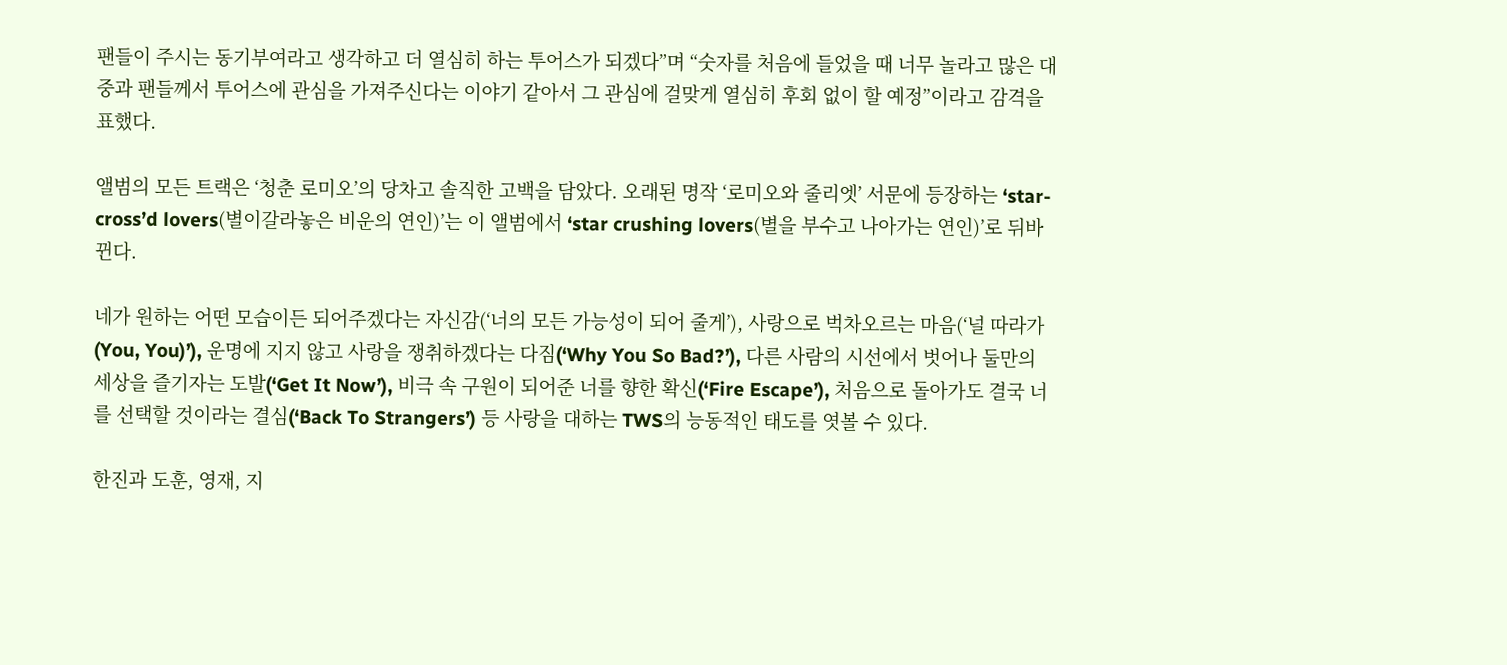팬들이 주시는 동기부여라고 생각하고 더 열심히 하는 투어스가 되겠다”며 “숫자를 처음에 들었을 때 너무 놀라고 많은 대중과 팬들께서 투어스에 관심을 가져주신다는 이야기 같아서 그 관심에 걸맞게 열심히 후회 없이 할 예정”이라고 감격을 표했다.

앨범의 모든 트랙은 ‘청춘 로미오’의 당차고 솔직한 고백을 담았다. 오래된 명작 ‘로미오와 줄리엣’ 서문에 등장하는 ‘star-cross’d lovers(별이갈라놓은 비운의 연인)’는 이 앨범에서 ‘star crushing lovers(별을 부수고 나아가는 연인)’로 뒤바뀐다.

네가 원하는 어떤 모습이든 되어주겠다는 자신감(‘너의 모든 가능성이 되어 줄게’), 사랑으로 벅차오르는 마음(‘널 따라가 (You, You)’), 운명에 지지 않고 사랑을 쟁취하겠다는 다짐(‘Why You So Bad?’), 다른 사람의 시선에서 벗어나 둘만의 세상을 즐기자는 도발(‘Get It Now’), 비극 속 구원이 되어준 너를 향한 확신(‘Fire Escape’), 처음으로 돌아가도 결국 너를 선택할 것이라는 결심(‘Back To Strangers’) 등 사랑을 대하는 TWS의 능동적인 태도를 엿볼 수 있다.

한진과 도훈, 영재, 지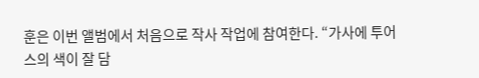훈은 이번 앨범에서 처음으로 작사 작업에 참여한다. “가사에 투어스의 색이 잘 담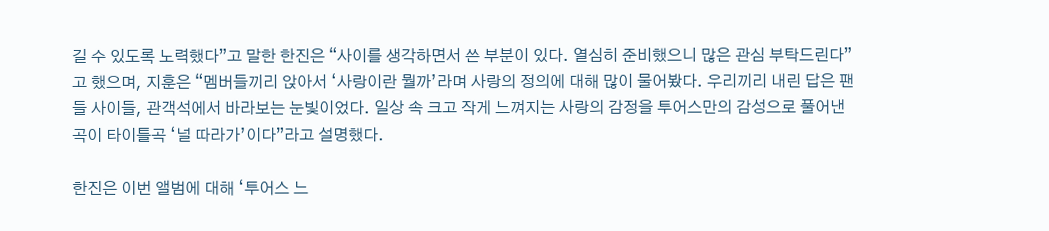길 수 있도록 노력했다”고 말한 한진은 “사이를 생각하면서 쓴 부분이 있다. 열심히 준비했으니 많은 관심 부탁드린다”고 했으며, 지훈은 “멤버들끼리 앉아서 ‘사랑이란 뭘까’라며 사랑의 정의에 대해 많이 물어봤다. 우리끼리 내린 답은 팬들 사이들, 관객석에서 바라보는 눈빛이었다. 일상 속 크고 작게 느껴지는 사랑의 감정을 투어스만의 감성으로 풀어낸 곡이 타이틀곡 ‘널 따라가’이다”라고 설명했다.

한진은 이번 앨범에 대해 ‘투어스 느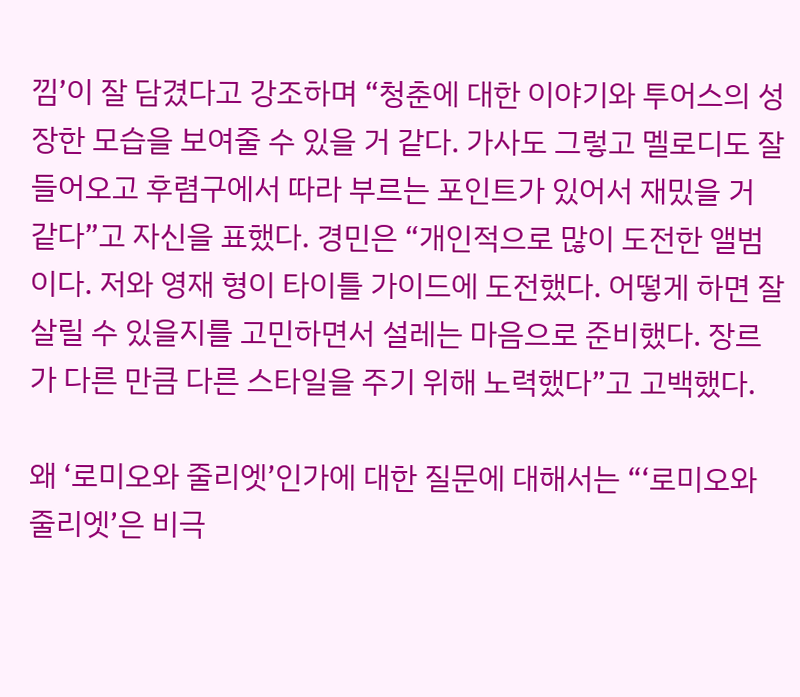낌’이 잘 담겼다고 강조하며 “청춘에 대한 이야기와 투어스의 성장한 모습을 보여줄 수 있을 거 같다. 가사도 그렇고 멜로디도 잘 들어오고 후렴구에서 따라 부르는 포인트가 있어서 재밌을 거 같다”고 자신을 표했다. 경민은 “개인적으로 많이 도전한 앨범이다. 저와 영재 형이 타이틀 가이드에 도전했다. 어떻게 하면 잘 살릴 수 있을지를 고민하면서 설레는 마음으로 준비했다. 장르가 다른 만큼 다른 스타일을 주기 위해 노력했다”고 고백했다.

왜 ‘로미오와 줄리엣’인가에 대한 질문에 대해서는 “‘로미오와 줄리엣’은 비극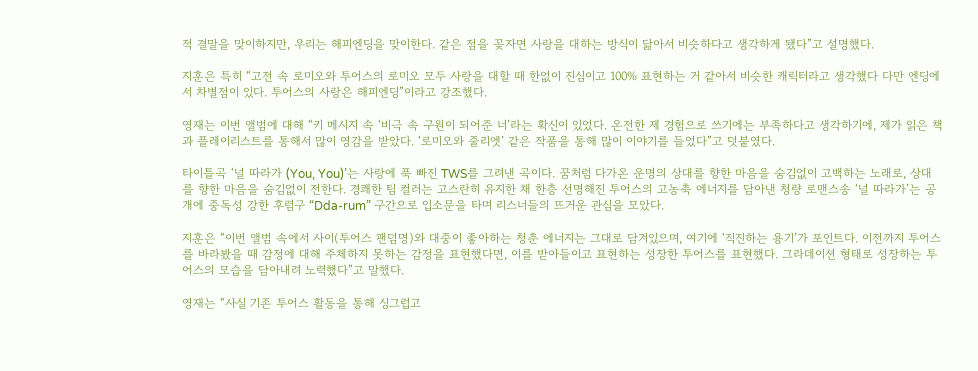적 결말을 맞이하지만, 우리는 해피엔딩을 맞이한다. 같은 점을 꽂자면 사랑을 대하는 방식이 닮아서 비슷하다고 생각하게 됐다”고 설명했다.

지훈은 특히 “고전 속 로미오와 투어스의 로미오 모두 사랑을 대할 때 한없이 진심이고 100% 표현하는 거 같아서 비슷한 캐릭터라고 생각했다 다만 엔딩에서 차별점이 있다. 투어스의 사랑은 해피엔딩”이라고 강조했다.

영재는 이번 앨범에 대해 “키 메시지 속 ‘비극 속 구원이 되어준 너’라는 확신이 있었다. 온전한 제 경험으로 쓰기에는 부족하다고 생각하기에, 제가 읽은 책과 플레이리스트를 통해서 많이 영감을 받았다. ‘로미오와 줄리엣’ 같은 작품을 통해 많이 이야기를 들었다”고 덧붙였다.

타이틀곡 ‘널 따라가 (You, You)’는 사랑에 푹 빠진 TWS를 그려낸 곡이다. 꿈처럼 다가온 운명의 상대를 향한 마음을 숨김없이 고백하는 노래로, 상대를 향한 마음을 숨김없이 전한다. 경쾌한 팀 컬러는 고스란히 유지한 채 한층 선명해진 투어스의 고농축 에너지를 담아낸 청량 로맨스송 ‘널 따라가’는 공개에 중독성 강한 후렴구 “Dda-rum” 구간으로 입소문을 타며 리스너들의 뜨거운 관심을 모았다.

지훈은 “이번 앨범 속에서 사이(투어스 팬덤명)와 대중이 좋아하는 청춘 에너지는 그대로 담겨있으며, 여기에 ‘직진하는 용기’가 포인트다. 이전까지 투어스를 바라봤을 때 감정에 대해 주체하지 못하는 감정을 표현했다면, 이를 받아들이고 표현하는 성장한 투어스를 표현했다. 그라데이션 형태로 성장하는 투어스의 모습을 담아내려 노력했다”고 말했다.

영재는 “사실 기존 투어스 활동을 통해 싱그럽고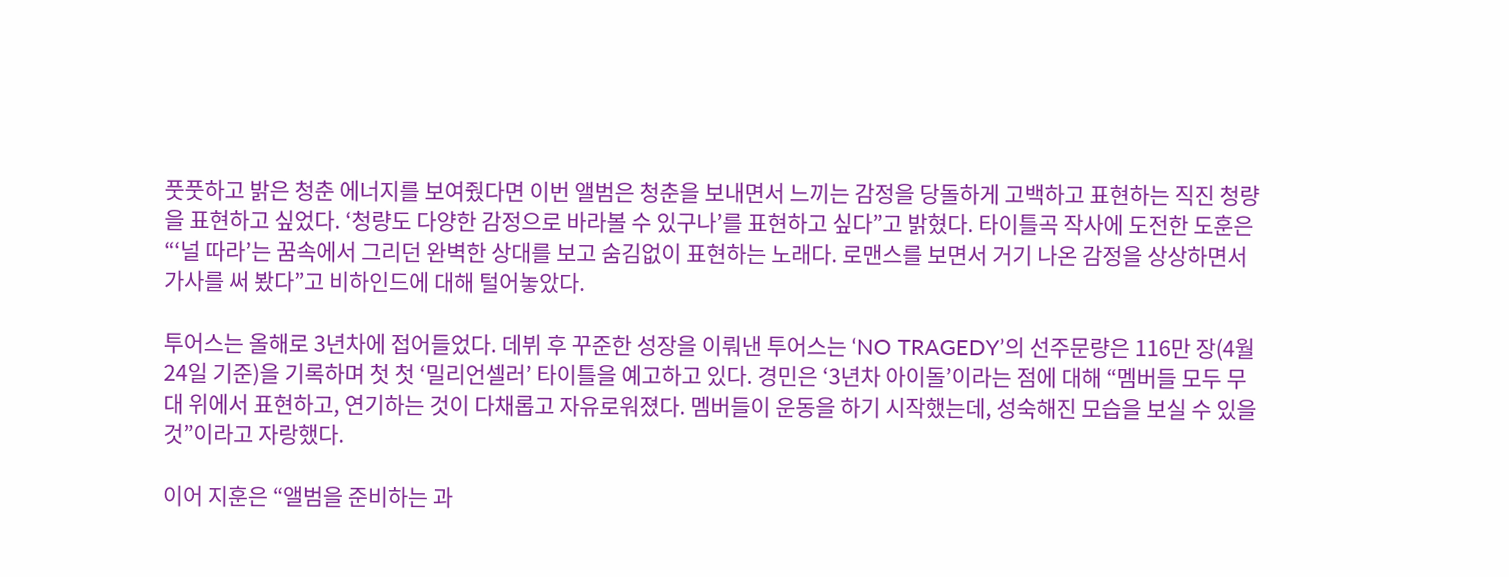풋풋하고 밝은 청춘 에너지를 보여줬다면 이번 앨범은 청춘을 보내면서 느끼는 감정을 당돌하게 고백하고 표현하는 직진 청량을 표현하고 싶었다. ‘청량도 다양한 감정으로 바라볼 수 있구나’를 표현하고 싶다”고 밝혔다. 타이틀곡 작사에 도전한 도훈은 “‘널 따라’는 꿈속에서 그리던 완벽한 상대를 보고 숨김없이 표현하는 노래다. 로맨스를 보면서 거기 나온 감정을 상상하면서 가사를 써 봤다”고 비하인드에 대해 털어놓았다.

투어스는 올해로 3년차에 접어들었다. 데뷔 후 꾸준한 성장을 이뤄낸 투어스는 ‘NO TRAGEDY’의 선주문량은 116만 장(4월 24일 기준)을 기록하며 첫 첫 ‘밀리언셀러’ 타이틀을 예고하고 있다. 경민은 ‘3년차 아이돌’이라는 점에 대해 “멤버들 모두 무대 위에서 표현하고, 연기하는 것이 다채롭고 자유로워졌다. 멤버들이 운동을 하기 시작했는데, 성숙해진 모습을 보실 수 있을 것”이라고 자랑했다.

이어 지훈은 “앨범을 준비하는 과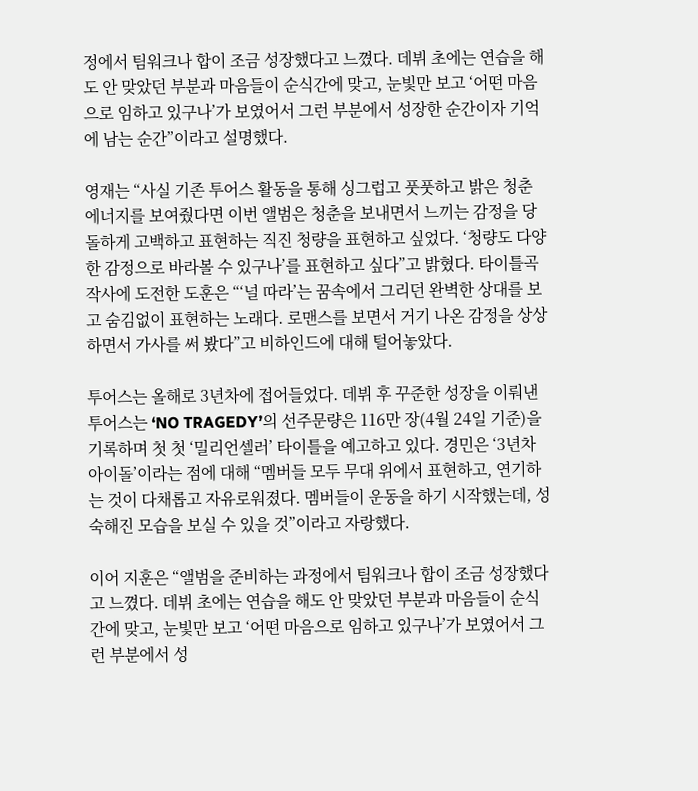정에서 팀워크나 합이 조금 성장했다고 느꼈다. 데뷔 초에는 연습을 해도 안 맞았던 부분과 마음들이 순식간에 맞고, 눈빛만 보고 ‘어떤 마음으로 임하고 있구나’가 보였어서 그런 부분에서 성장한 순간이자 기억에 남는 순간”이라고 설명했다.

영재는 “사실 기존 투어스 활동을 통해 싱그럽고 풋풋하고 밝은 청춘 에너지를 보여줬다면 이번 앨범은 청춘을 보내면서 느끼는 감정을 당돌하게 고백하고 표현하는 직진 청량을 표현하고 싶었다. ‘청량도 다양한 감정으로 바라볼 수 있구나’를 표현하고 싶다”고 밝혔다. 타이틀곡 작사에 도전한 도훈은 “‘널 따라’는 꿈속에서 그리던 완벽한 상대를 보고 숨김없이 표현하는 노래다. 로맨스를 보면서 거기 나온 감정을 상상하면서 가사를 써 봤다”고 비하인드에 대해 털어놓았다.

투어스는 올해로 3년차에 접어들었다. 데뷔 후 꾸준한 성장을 이뤄낸 투어스는 ‘NO TRAGEDY’의 선주문량은 116만 장(4월 24일 기준)을 기록하며 첫 첫 ‘밀리언셀러’ 타이틀을 예고하고 있다. 경민은 ‘3년차 아이돌’이라는 점에 대해 “멤버들 모두 무대 위에서 표현하고, 연기하는 것이 다채롭고 자유로워졌다. 멤버들이 운동을 하기 시작했는데, 성숙해진 모습을 보실 수 있을 것”이라고 자랑했다.

이어 지훈은 “앨범을 준비하는 과정에서 팀워크나 합이 조금 성장했다고 느꼈다. 데뷔 초에는 연습을 해도 안 맞았던 부분과 마음들이 순식간에 맞고, 눈빛만 보고 ‘어떤 마음으로 임하고 있구나’가 보였어서 그런 부분에서 성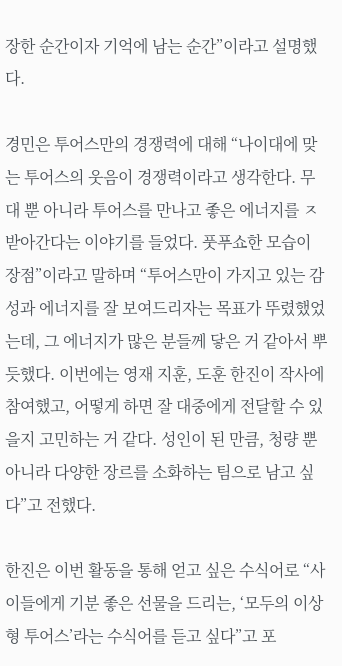장한 순간이자 기억에 남는 순간”이라고 설명했다.

경민은 투어스만의 경쟁력에 대해 “나이대에 맞는 투어스의 웃음이 경쟁력이라고 생각한다. 무대 뿐 아니라 투어스를 만나고 좋은 에너지를 ㅈ받아간다는 이야기를 들었다. 풋푸쇼한 모습이 장점”이라고 말하며 “투어스만이 가지고 있는 감성과 에너지를 잘 보여드리자는 목표가 뚜렸했었는데, 그 에너지가 많은 분들께 닿은 거 같아서 뿌듯했다. 이번에는 영재 지훈, 도훈 한진이 작사에 참여했고, 어떻게 하면 잘 대중에게 전달할 수 있을지 고민하는 거 같다. 성인이 된 만큼, 청량 뿐 아니라 다양한 장르를 소화하는 팀으로 남고 싶다”고 전했다.

한진은 이번 활동을 통해 얻고 싶은 수식어로 “사이들에게 기분 좋은 선물을 드리는, ‘모두의 이상형 투어스’라는 수식어를 듣고 싶다”고 포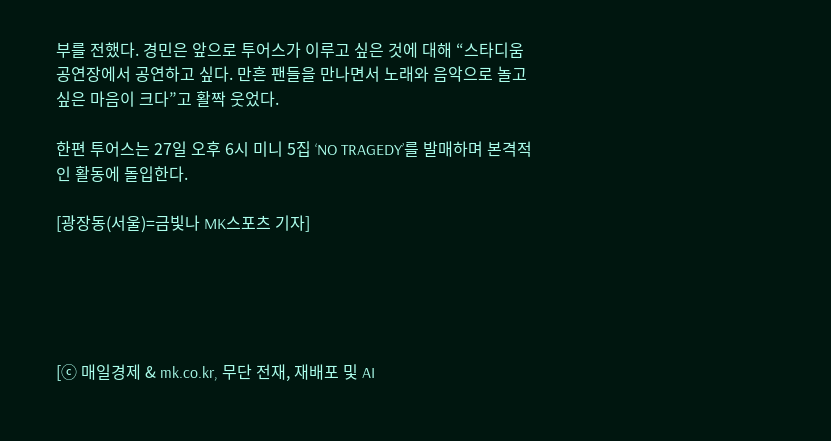부를 전했다. 경민은 앞으로 투어스가 이루고 싶은 것에 대해 “스타디움 공연장에서 공연하고 싶다. 만흔 팬들을 만나면서 노래와 음악으로 놀고 싶은 마음이 크다”고 활짝 웃었다.

한편 투어스는 27일 오후 6시 미니 5집 ‘NO TRAGEDY’를 발매하며 본격적인 활동에 돌입한다.

[광장동(서울)=금빛나 MK스포츠 기자]





[ⓒ 매일경제 & mk.co.kr, 무단 전재, 재배포 및 AI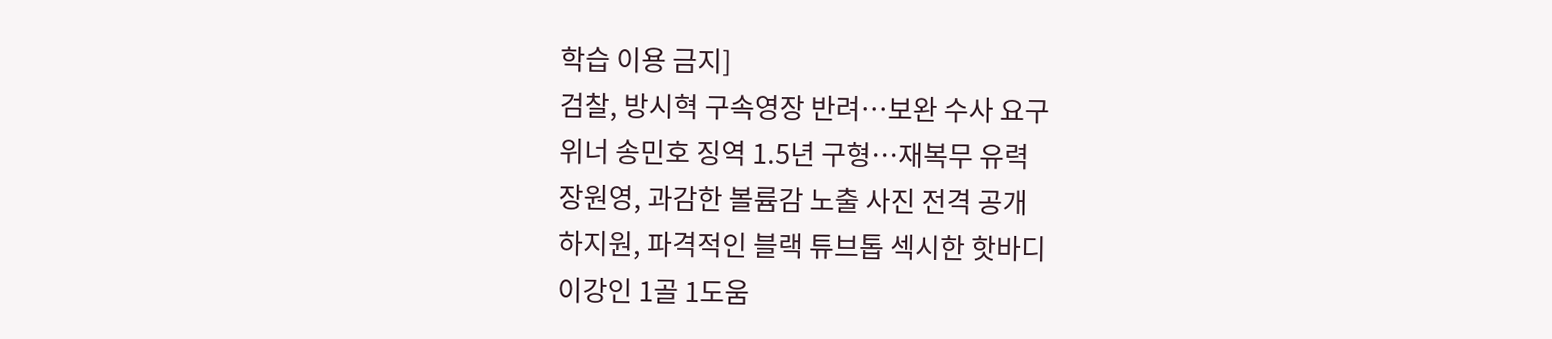학습 이용 금지]
검찰, 방시혁 구속영장 반려…보완 수사 요구
위너 송민호 징역 1.5년 구형…재복무 유력
장원영, 과감한 볼륨감 노출 사진 전격 공개
하지원, 파격적인 블랙 튜브톱 섹시한 핫바디
이강인 1골 1도움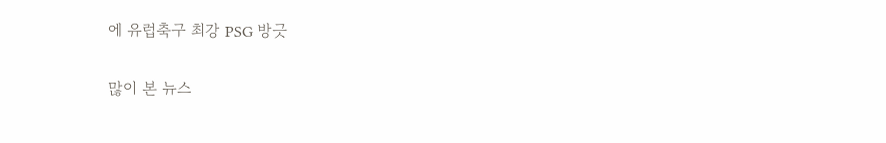에 유럽축구 최강 PSG 방긋

많이 본 뉴스